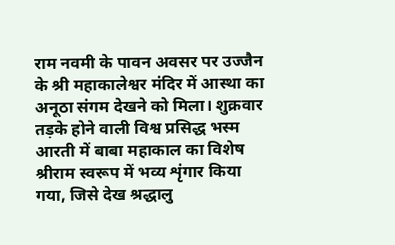राम नवमी के पावन अवसर पर उज्जैन के श्री महाकालेश्वर मंदिर में आस्था का अनूठा संगम देखने को मिला। शुक्रवार तड़के होने वाली विश्व प्रसिद्ध भस्म आरती में बाबा महाकाल का विशेष श्रीराम स्वरूप में भव्य शृंगार किया गया, जिसे देख श्रद्धालु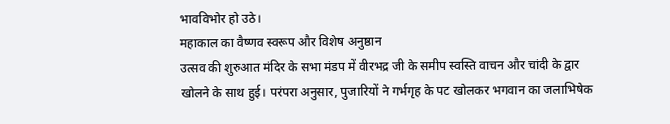भावविभोर हो उठे।
महाकाल का वैष्णव स्वरूप और विशेष अनुष्ठान
उत्सव की शुरुआत मंदिर के सभा मंडप में वीरभद्र जी के समीप स्वस्ति वाचन और चांदी के द्वार खोलने के साथ हुई। परंपरा अनुसार, पुजारियों ने गर्भगृह के पट खोलकर भगवान का जलाभिषेक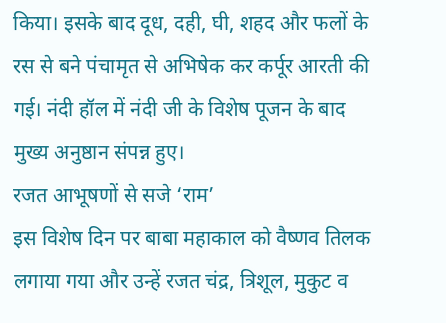किया। इसके बाद दूध, दही, घी, शहद और फलों के रस से बने पंचामृत से अभिषेक कर कर्पूर आरती की गई। नंदी हॉल में नंदी जी के विशेष पूजन के बाद मुख्य अनुष्ठान संपन्न हुए।
रजत आभूषणों से सजे ‘राम’
इस विशेष दिन पर बाबा महाकाल को वैष्णव तिलक लगाया गया और उन्हें रजत चंद्र, त्रिशूल, मुकुट व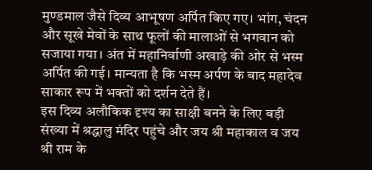मुण्डमाल जैसे दिव्य आभूषण अर्पित किए गए। भांग, चंदन और सूखे मेवों के साथ फूलों की मालाओं से भगवान को सजाया गया। अंत में महानिर्वाणी अखाड़े की ओर से भस्म अर्पित की गई। मान्यता है कि भस्म अर्पण के बाद महादेव साकार रूप में भक्तों को दर्शन देते हैं।
इस दिव्य अलौकिक दृश्य का साक्षी बनने के लिए बड़ी संख्या में श्रद्धालु मंदिर पहुंचे और जय श्री महाकाल व जय श्री राम के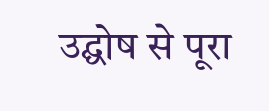उद्घोष से पूरा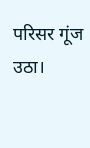परिसर गूंज उठा।